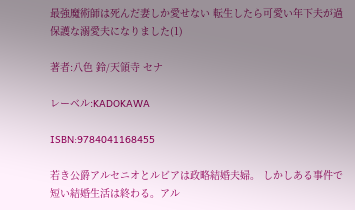最強魔術師は死んだ妻しか愛せない 転生したら可愛い年下夫が過保護な溺愛夫になりました(1)

著者:八色 鈴/天領寺 セナ

レーベル:KADOKAWA

ISBN:9784041168455

若き公爵アルセニオとルビアは政略結婚夫婦。 しかしある事件で短い結婚生活は終わる。アル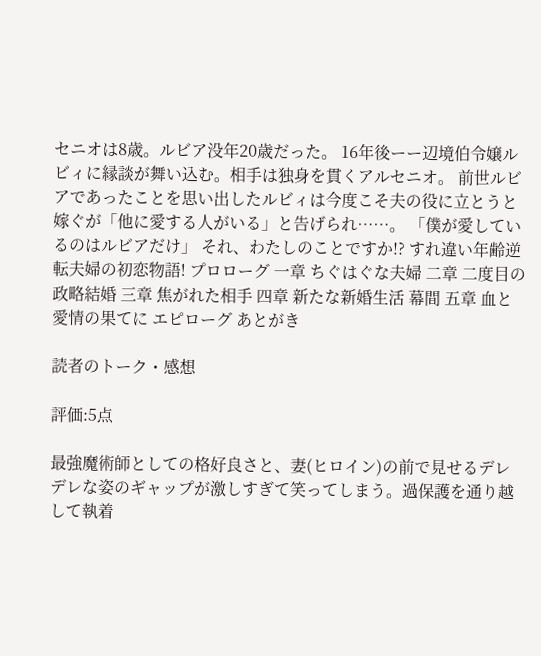セニオは8歳。ルビア没年20歳だった。 16年後ーー辺境伯令嬢ルビィに縁談が舞い込む。相手は独身を貫くアルセニオ。 前世ルビアであったことを思い出したルビィは今度こそ夫の役に立とうと嫁ぐが「他に愛する人がいる」と告げられ……。 「僕が愛しているのはルビアだけ」 それ、わたしのことですか!? すれ違い年齢逆転夫婦の初恋物語! プロローグ 一章 ちぐはぐな夫婦 二章 二度目の政略結婚 三章 焦がれた相手 四章 新たな新婚生活 幕間 五章 血と愛情の果てに エピローグ あとがき

読者のトーク・感想

評価:5点

最強魔術師としての格好良さと、妻(ヒロイン)の前で見せるデレデレな姿のギャップが激しすぎて笑ってしまう。過保護を通り越して執着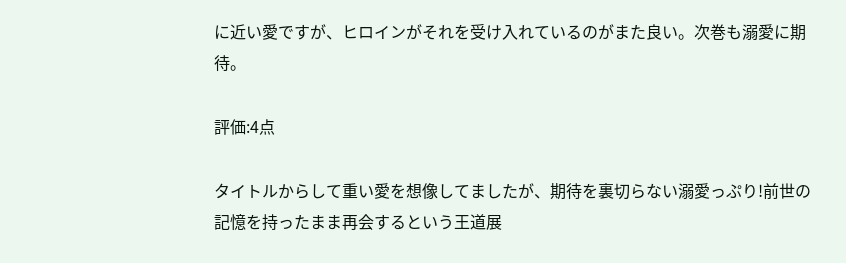に近い愛ですが、ヒロインがそれを受け入れているのがまた良い。次巻も溺愛に期待。

評価:4点

タイトルからして重い愛を想像してましたが、期待を裏切らない溺愛っぷり!前世の記憶を持ったまま再会するという王道展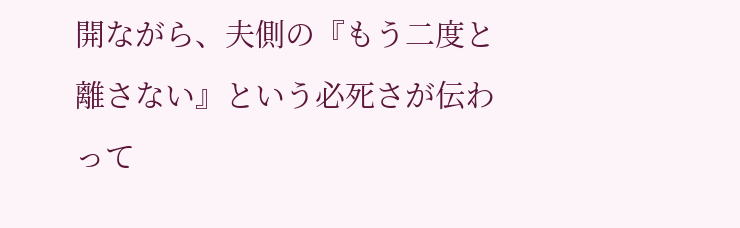開ながら、夫側の『もう二度と離さない』という必死さが伝わって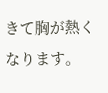きて胸が熱くなります。